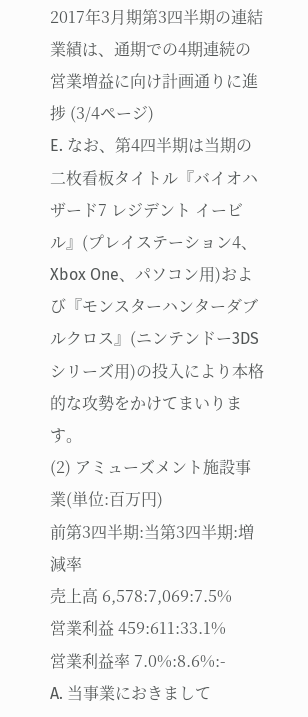2017年3月期第3四半期の連結業績は、通期での4期連続の営業増益に向け計画通りに進捗 (3/4ページ)
E. なお、第4四半期は当期の二枚看板タイトル『バイオハザード7 レジデント イービル』(プレイステーション4、Xbox One、パソコン用)および『モンスターハンターダブルクロス』(ニンテンドー3DSシリーズ用)の投入により本格的な攻勢をかけてまいります。
(2) アミューズメント施設事業(単位:百万円)
前第3四半期:当第3四半期:増減率
売上高 6,578:7,069:7.5%
営業利益 459:611:33.1%
営業利益率 7.0%:8.6%:-
A. 当事業におきまして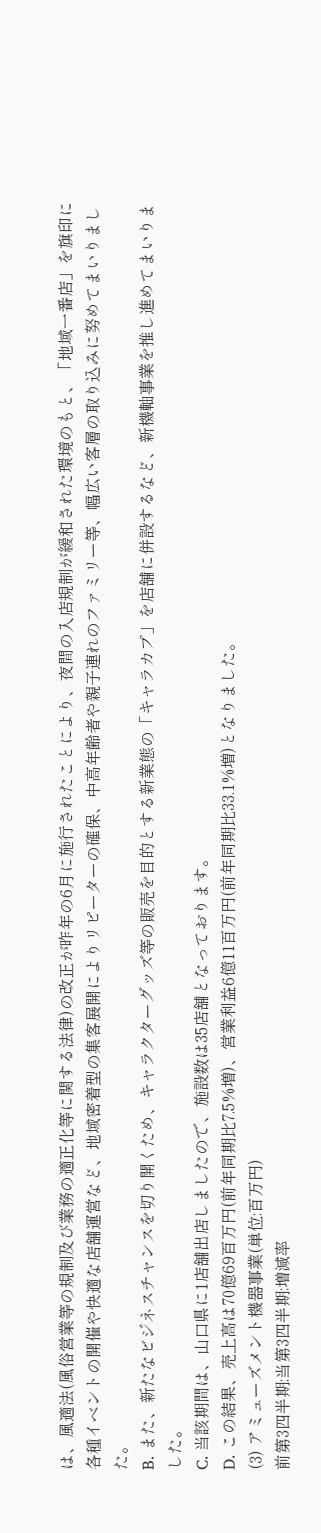は、風適法(風俗営業等の規制及び業務の適正化等に関する法律)の改正が昨年の6月に施行されたことにより、夜間の入店規制が緩和された環境のもと、「地域一番店」を旗印に各種イベントの開催や快適な店舗運営など、地域密着型の集客展開によりリピーターの確保、中高年齢者や親子連れのファミリー等、幅広い客層の取り込みに努めてまいりました。
B. また、新たなビジネスチャンスを切り開くため、キャラクターグッズ等の販売を目的とする新業態の「キャラカプ」を店舗に併設するなど、新機軸事業を推し進めてまいりました。
C. 当該期間は、山口県に1店舗出店しましたので、施設数は35店舗となっております。
D. この結果、売上高は70億69百万円(前年同期比7.5%増)、営業利益6億11百万円(前年同期比33.1%増)となりました。
(3) アミューズメント機器事業(単位:百万円)
前第3四半期:当第3四半期:増減率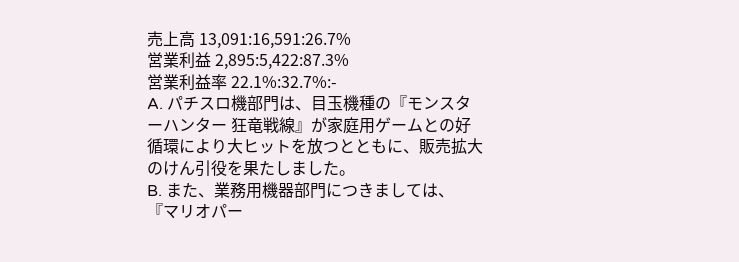売上高 13,091:16,591:26.7%
営業利益 2,895:5,422:87.3%
営業利益率 22.1%:32.7%:-
A. パチスロ機部門は、目玉機種の『モンスターハンター 狂竜戦線』が家庭用ゲームとの好循環により大ヒットを放つとともに、販売拡大のけん引役を果たしました。
B. また、業務用機器部門につきましては、『マリオパー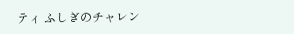ティ ふしぎのチャレン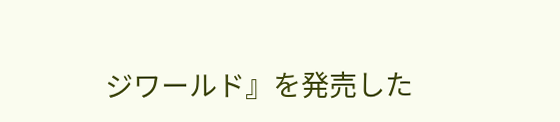ジワールド』を発売した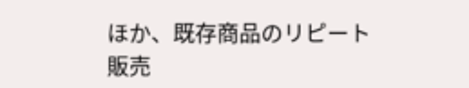ほか、既存商品のリピート販売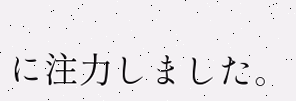に注力しました。